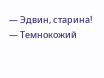— Эдвин, старина! — Темнокожий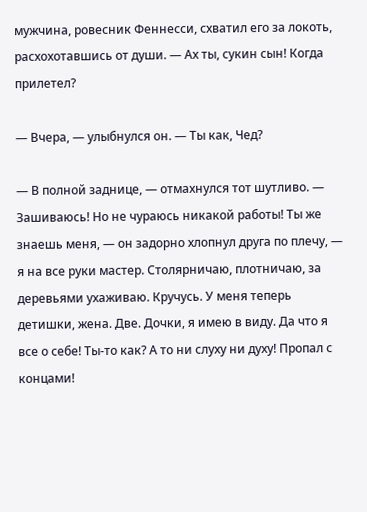мужчина, ровесник Феннесси, схватил его за локоть, расхохотавшись от души. — Ах ты, сукин сын! Когда прилетел?

— Вчера, — улыбнулся он. — Ты как, Чед?

— В полной заднице, — отмахнулся тот шутливо. — Зашиваюсь! Но не чураюсь никакой работы! Ты же знаешь меня, — он задорно хлопнул друга по плечу, — я на все руки мастер. Столярничаю, плотничаю, за деревьями ухаживаю. Кручусь. У меня теперь детишки, жена. Две. Дочки, я имею в виду. Да что я все о себе! Ты-то как? А то ни слуху ни духу! Пропал с концами!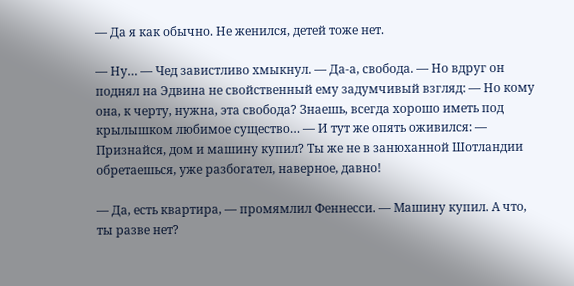— Да я как обычно. Не женился, детей тоже нет.

— Ну… — Чед завистливо хмыкнул. — Да-а, свобода. — Но вдруг он поднял на Эдвина не свойственный ему задумчивый взгляд: — Но кому она, к черту, нужна, эта свобода? Знаешь, всегда хорошо иметь под крылышком любимое существо… — И тут же опять оживился: — Признайся, дом и машину купил? Ты же не в занюханной Шотландии обретаешься, уже разбогател, наверное, давно!

— Да, есть квартира, — промямлил Феннесси. — Машину купил. А что, ты разве нет?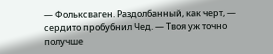— Фольксваген. Раздолбанный, как черт, — сердито пробубнил Чед. — Твоя уж точно получше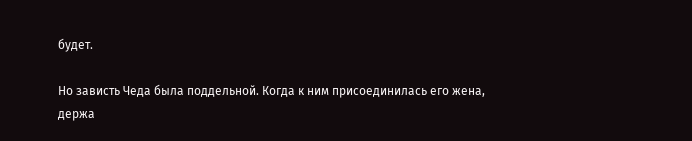будет.

Но зависть Чеда была поддельной. Когда к ним присоединилась его жена, держа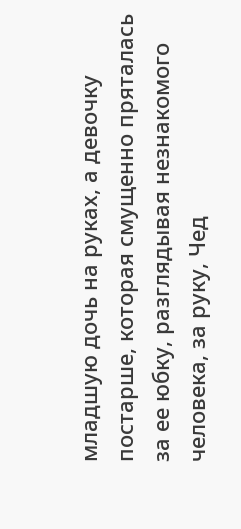младшую дочь на руках, а девочку постарше, которая смущенно пряталась за ее юбку, разглядывая незнакомого человека, за руку, Чед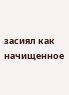засиял как начищенное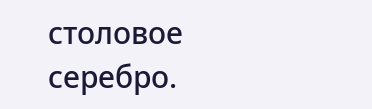столовое серебро.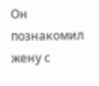Он познакомил жену с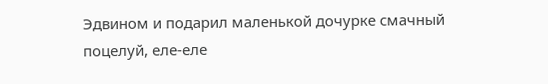Эдвином и подарил маленькой дочурке смачный поцелуй, еле-еле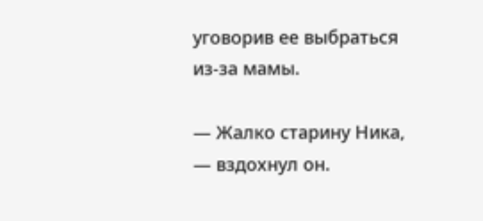уговорив ее выбраться из-за мамы.

— Жалко старину Ника, — вздохнул он.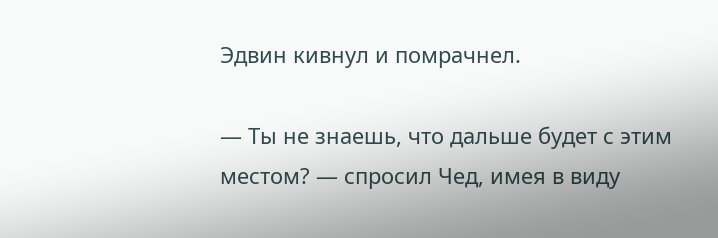Эдвин кивнул и помрачнел.

— Ты не знаешь, что дальше будет с этим местом? — спросил Чед, имея в виду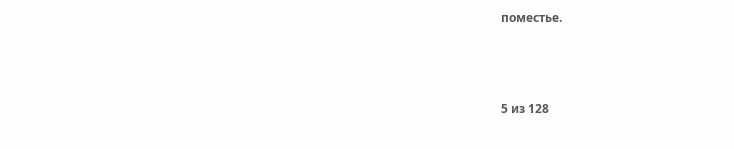поместье.



5 из 128